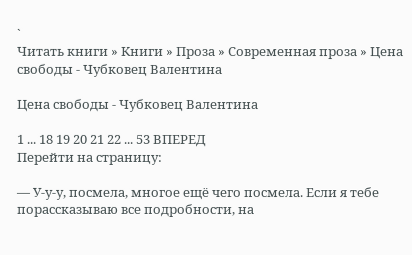`
Читать книги » Книги » Проза » Современная проза » Цена свободы - Чубковец Валентина

Цена свободы - Чубковец Валентина

1 ... 18 19 20 21 22 ... 53 ВПЕРЕД
Перейти на страницу:

— У-у-у, посмела, многое ещё чего посмела. Если я тебе порассказываю все подробности, на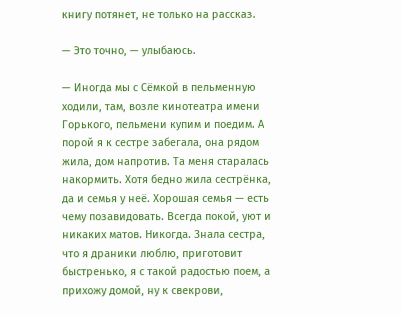книгу потянет, не только на рассказ.

— Это точно, — улыбаюсь.

— Иногда мы с Сёмкой в пельменную ходили, там, возле кинотеатра имени Горького, пельмени купим и поедим. А порой я к сестре забегала, она рядом жила, дом напротив. Та меня старалась накормить. Хотя бедно жила сестрёнка, да и семья у неё. Хорошая семья — есть чему позавидовать. Всегда покой, уют и никаких матов. Никогда. Знала сестра, что я драники люблю, приготовит быстренько, я с такой радостью поем, а прихожу домой, ну к свекрови,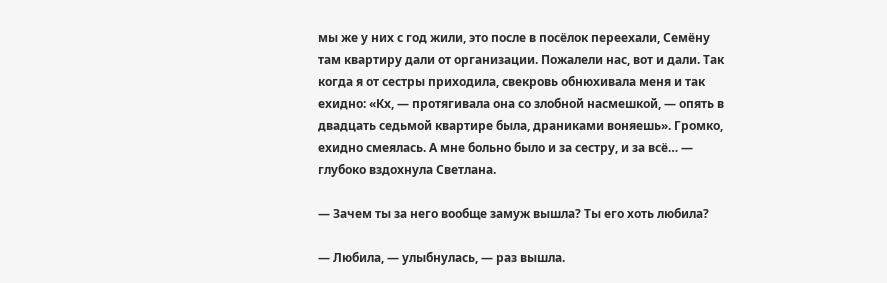мы же у них с год жили, это после в посёлок переехали, Семёну там квартиру дали от организации. Пожалели нас, вот и дали. Так когда я от сестры приходила, свекровь обнюхивала меня и так ехидно: «Кх, — протягивала она со злобной насмешкой, — опять в двадцать седьмой квартире была, драниками воняешь». Громко, ехидно смеялась. А мне больно было и за сестру, и за всё… — глубоко вздохнула Светлана.

— Зачем ты за него вообще замуж вышла? Ты его хоть любила?

— Любила, — улыбнулась, — раз вышла.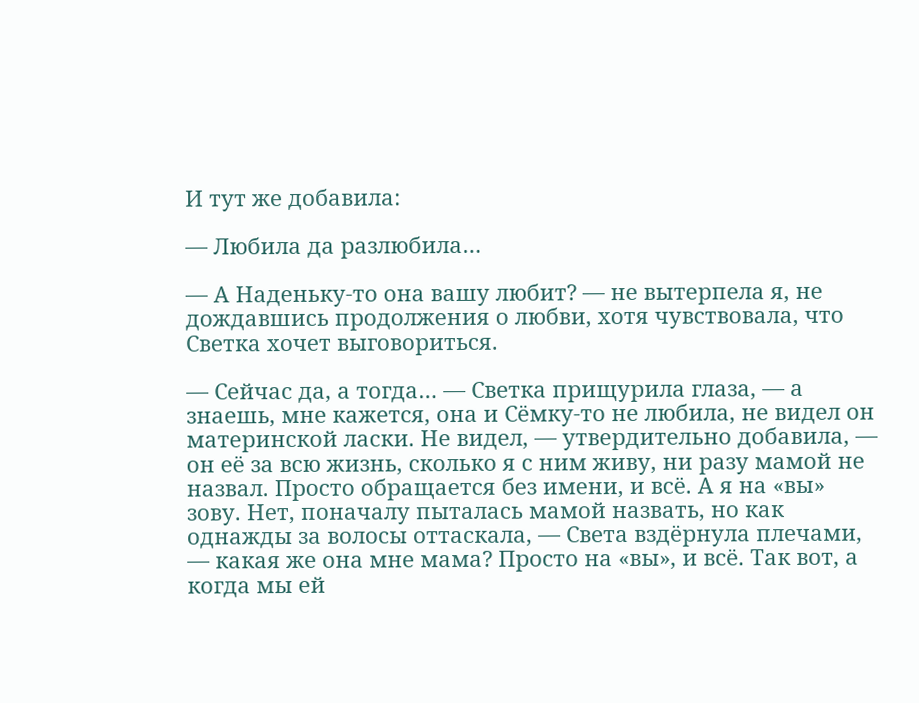И тут же добавила:

— Любила да разлюбила…

— А Наденьку-то она вашу любит? — не вытерпела я, не дождавшись продолжения о любви, хотя чувствовала, что Светка хочет выговориться.

— Сейчас да, а тогда… — Светка прищурила глаза, — а знаешь, мне кажется, она и Сёмку-то не любила, не видел он материнской ласки. Не видел, — утвердительно добавила, — он её за всю жизнь, сколько я с ним живу, ни разу мамой не назвал. Просто обращается без имени, и всё. А я на «вы» зову. Нет, поначалу пыталась мамой назвать, но как однажды за волосы оттаскала, — Света вздёрнула плечами, — какая же она мне мама? Просто на «вы», и всё. Так вот, а когда мы ей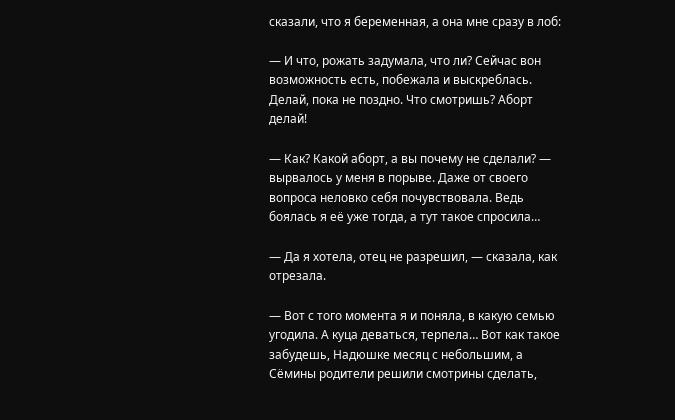сказали, что я беременная, а она мне сразу в лоб:

— И что, рожать задумала, что ли? Сейчас вон возможность есть, побежала и выскреблась. Делай, пока не поздно. Что смотришь? Аборт делай!

— Как? Какой аборт, а вы почему не сделали? — вырвалось у меня в порыве. Даже от своего вопроса неловко себя почувствовала. Ведь боялась я её уже тогда, а тут такое спросила…

— Да я хотела, отец не разрешил, — сказала, как отрезала.

— Вот с того момента я и поняла, в какую семью угодила. А куца деваться, терпела… Вот как такое забудешь, Надюшке месяц с небольшим, а Сёмины родители решили смотрины сделать,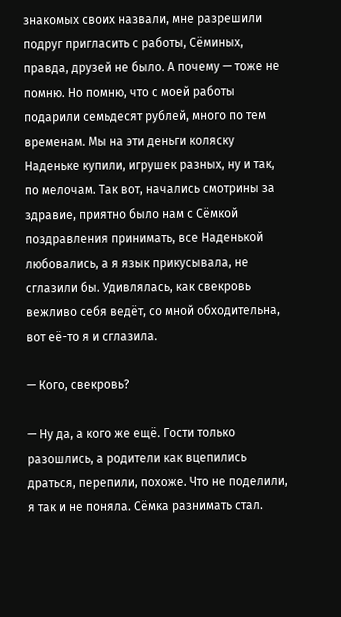знакомых своих назвали, мне разрешили подруг пригласить с работы, Сёминых, правда, друзей не было. А почему — тоже не помню. Но помню, что с моей работы подарили семьдесят рублей, много по тем временам. Мы на эти деньги коляску Наденьке купили, игрушек разных, ну и так, по мелочам. Так вот, начались смотрины за здравие, приятно было нам с Сёмкой поздравления принимать, все Наденькой любовались, а я язык прикусывала, не сглазили бы. Удивлялась, как свекровь вежливо себя ведёт, со мной обходительна, вот её-то я и сглазила.

— Кого, свекровь?

— Ну да, а кого же ещё. Гости только разошлись, а родители как вцепились драться, перепили, похоже. Что не поделили, я так и не поняла. Сёмка разнимать стал.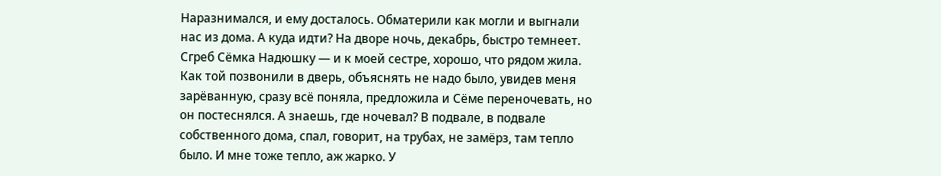Наразнимался, и ему досталось. Обматерили как могли и выгнали нас из дома. А куда идти? На дворе ночь, декабрь, быстро темнеет. Сгреб Сёмка Надюшку — и к моей сестре, хорошо, что рядом жила. Как той позвонили в дверь, объяснять не надо было, увидев меня зарёванную, сразу всё поняла, предложила и Сёме переночевать, но он постеснялся. А знаешь, где ночевал? В подвале, в подвале собственного дома, спал, говорит, на трубах, не замёрз, там тепло было. И мне тоже тепло, аж жарко. У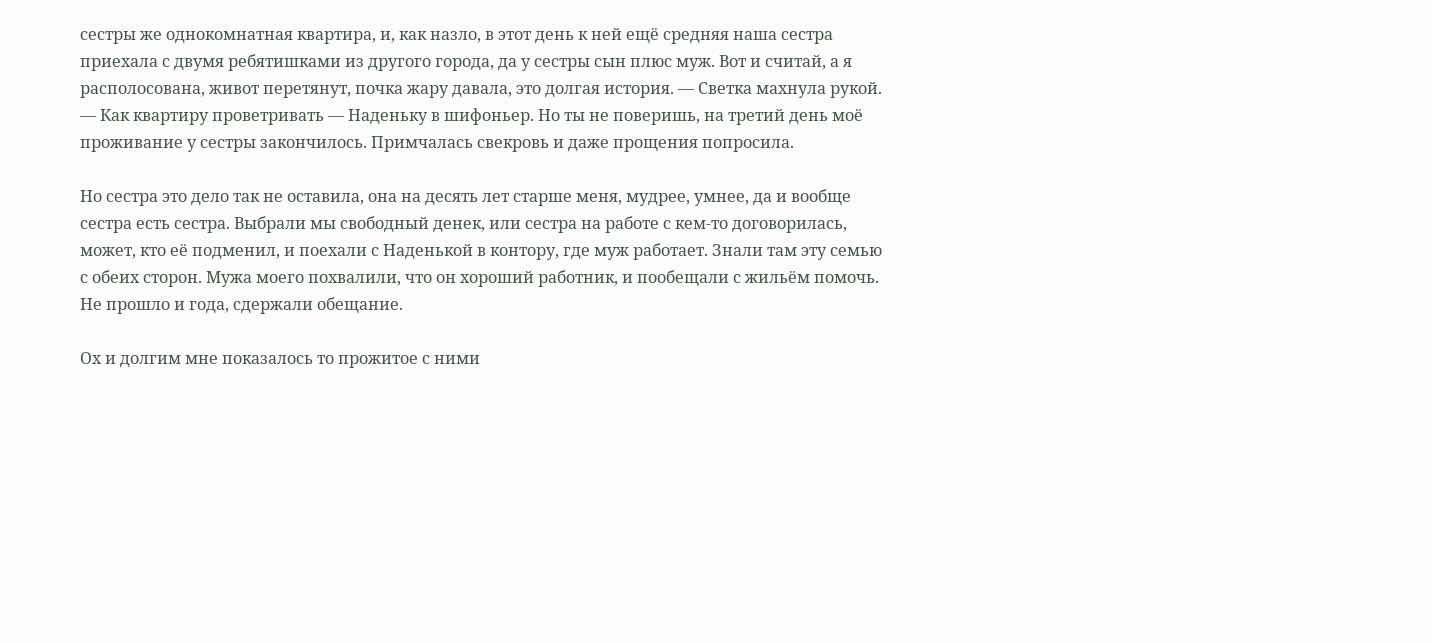сестры же однокомнатная квартира, и, как назло, в этот день к ней ещё средняя наша сестра приехала с двумя ребятишками из другого города, да у сестры сын плюс муж. Вот и считай, а я располосована, живот перетянут, почка жару давала, это долгая история. — Светка махнула рукой. — Как квартиру проветривать — Наденьку в шифоньер. Но ты не поверишь, на третий день моё проживание у сестры закончилось. Примчалась свекровь и даже прощения попросила.

Но сестра это дело так не оставила, она на десять лет старше меня, мудрее, умнее, да и вообще сестра есть сестра. Выбрали мы свободный денек, или сестра на работе с кем-то договорилась, может, кто её подменил, и поехали с Наденькой в контору, где муж работает. Знали там эту семью с обеих сторон. Мужа моего похвалили, что он хороший работник, и пообещали с жильём помочь. Не прошло и года, сдержали обещание.

Ох и долгим мне показалось то прожитое с ними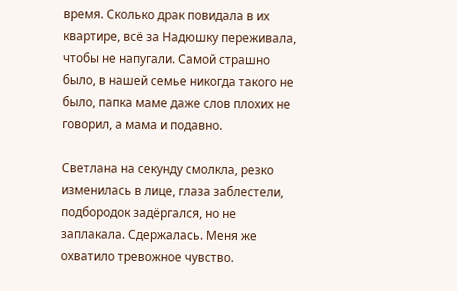время. Сколько драк повидала в их квартире, всё за Надюшку переживала, чтобы не напугали. Самой страшно было, в нашей семье никогда такого не было, папка маме даже слов плохих не говорил, а мама и подавно.

Светлана на секунду смолкла, резко изменилась в лице, глаза заблестели, подбородок задёргался, но не заплакала. Сдержалась. Меня же охватило тревожное чувство.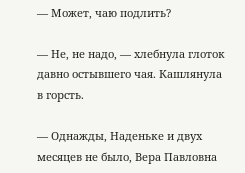— Может, чаю подлить?

— Не, не надо, — хлебнула глоток давно остывшего чая. Кашлянула в горсть.

— Однажды, Наденьке и двух месяцев не было, Вера Павловна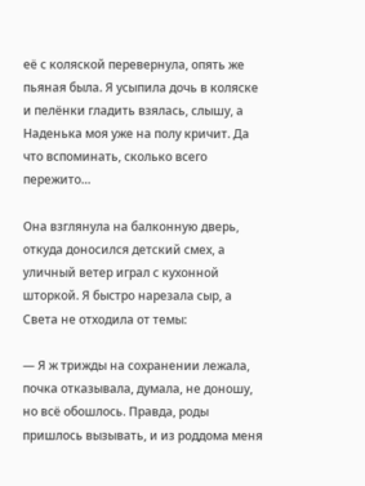её с коляской перевернула, опять же пьяная была. Я усыпила дочь в коляске и пелёнки гладить взялась, слышу, а Наденька моя уже на полу кричит. Да что вспоминать, сколько всего пережито…

Она взглянула на балконную дверь, откуда доносился детский смех, а уличный ветер играл с кухонной шторкой. Я быстро нарезала сыр, а Света не отходила от темы:

— Я ж трижды на сохранении лежала, почка отказывала, думала, не доношу, но всё обошлось. Правда, роды пришлось вызывать, и из роддома меня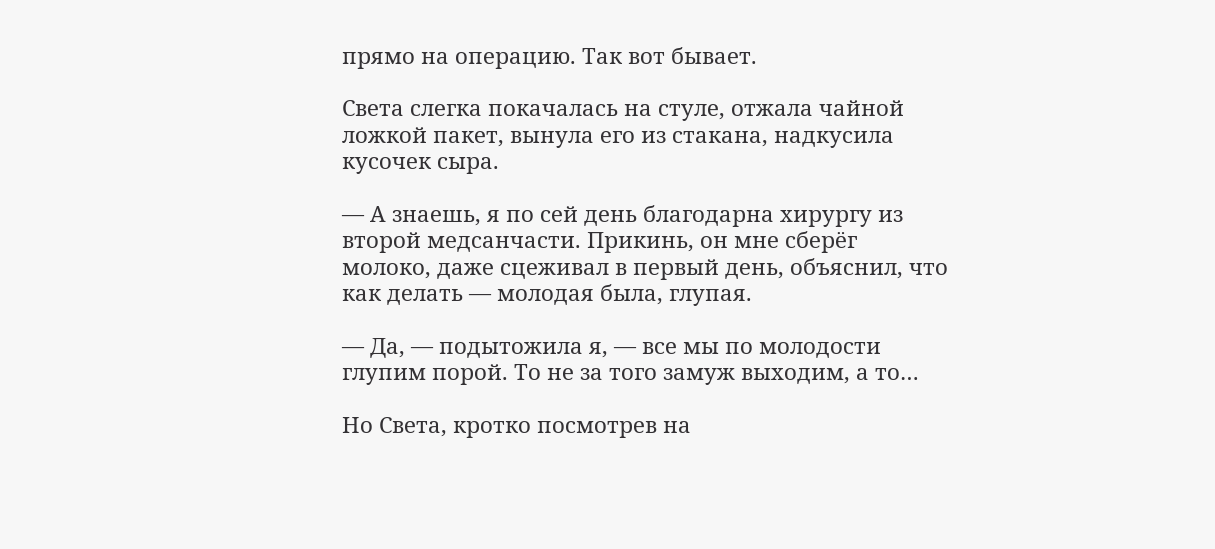прямо на операцию. Так вот бывает.

Света слегка покачалась на стуле, отжала чайной ложкой пакет, вынула его из стакана, надкусила кусочек сыра.

— А знаешь, я по сей день благодарна хирургу из второй медсанчасти. Прикинь, он мне сберёг молоко, даже сцеживал в первый день, объяснил, что как делать — молодая была, глупая.

— Да, — подытожила я, — все мы по молодости глупим порой. То не за того замуж выходим, а то…

Но Света, кротко посмотрев на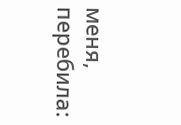меня, перебила: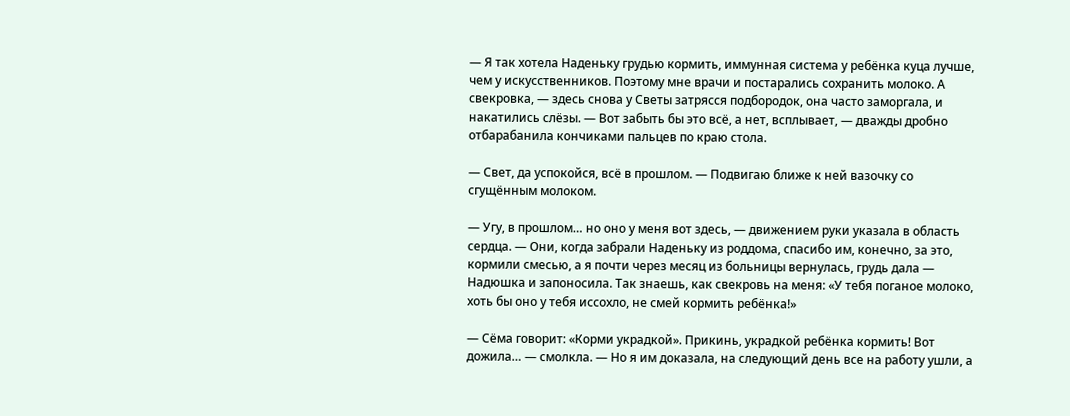— Я так хотела Наденьку грудью кормить, иммунная система у ребёнка куца лучше, чем у искусственников. Поэтому мне врачи и постарались сохранить молоко. А свекровка, — здесь снова у Светы затрясся подбородок, она часто заморгала, и накатились слёзы. — Вот забыть бы это всё, а нет, всплывает, — дважды дробно отбарабанила кончиками пальцев по краю стола.

— Свет, да успокойся, всё в прошлом. — Подвигаю ближе к ней вазочку со сгущённым молоком.

— Угу, в прошлом… но оно у меня вот здесь, — движением руки указала в область сердца. — Они, когда забрали Наденьку из роддома, спасибо им, конечно, за это, кормили смесью, а я почти через месяц из больницы вернулась, грудь дала — Надюшка и запоносила. Так знаешь, как свекровь на меня: «У тебя поганое молоко, хоть бы оно у тебя иссохло, не смей кормить ребёнка!»

— Сёма говорит: «Корми украдкой». Прикинь, украдкой ребёнка кормить! Вот дожила… — смолкла. — Но я им доказала, на следующий день все на работу ушли, а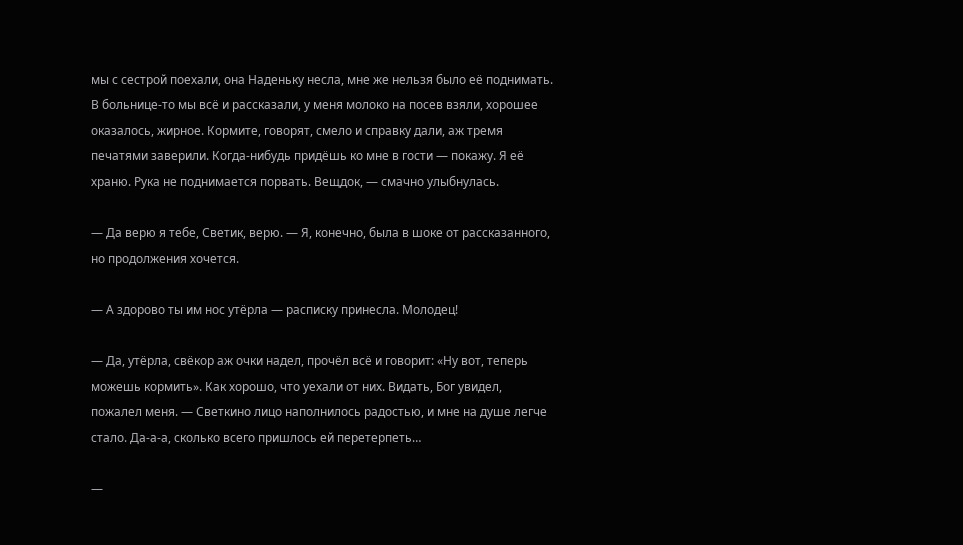мы с сестрой поехали, она Наденьку несла, мне же нельзя было её поднимать. В больнице-то мы всё и рассказали, у меня молоко на посев взяли, хорошее оказалось, жирное. Кормите, говорят, смело и справку дали, аж тремя печатями заверили. Когда-нибудь придёшь ко мне в гости — покажу. Я её храню. Рука не поднимается порвать. Вещдок, — смачно улыбнулась.

— Да верю я тебе, Светик, верю. — Я, конечно, была в шоке от рассказанного, но продолжения хочется.

— А здорово ты им нос утёрла — расписку принесла. Молодец!

— Да, утёрла, свёкор аж очки надел, прочёл всё и говорит: «Ну вот, теперь можешь кормить». Как хорошо, что уехали от них. Видать, Бог увидел, пожалел меня. — Светкино лицо наполнилось радостью, и мне на душе легче стало. Да-а-а, сколько всего пришлось ей перетерпеть…

—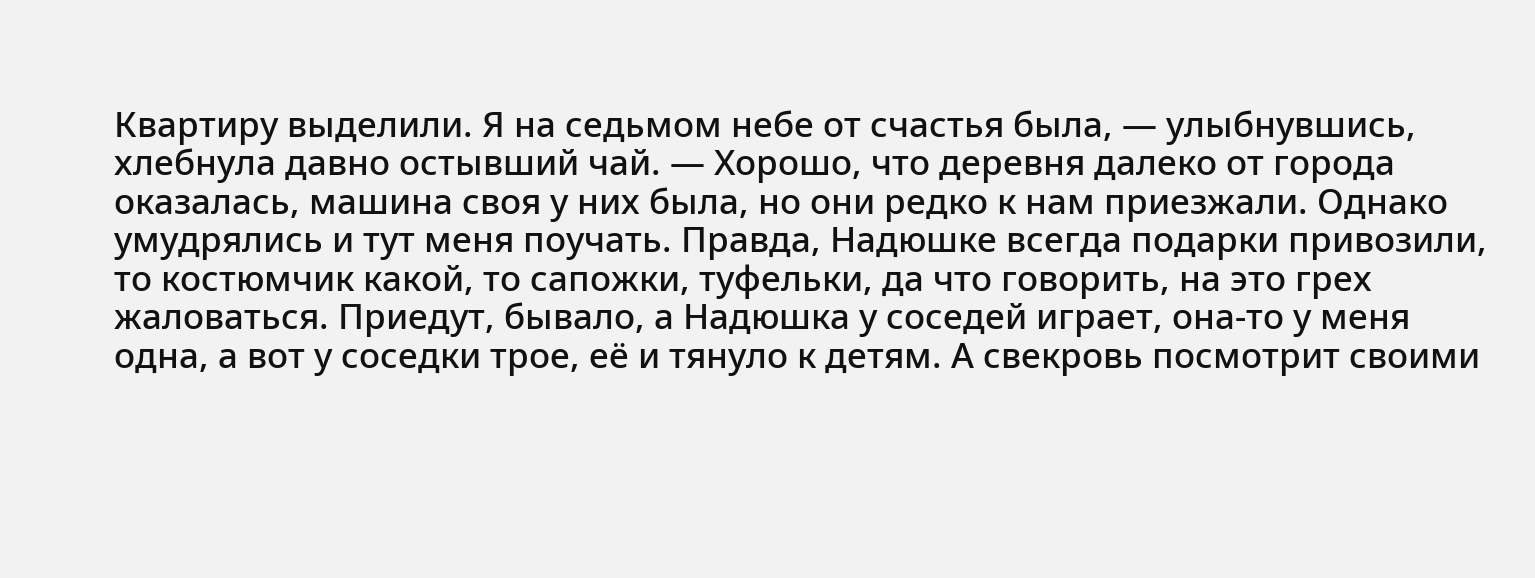Квартиру выделили. Я на седьмом небе от счастья была, — улыбнувшись, хлебнула давно остывший чай. — Хорошо, что деревня далеко от города оказалась, машина своя у них была, но они редко к нам приезжали. Однако умудрялись и тут меня поучать. Правда, Надюшке всегда подарки привозили, то костюмчик какой, то сапожки, туфельки, да что говорить, на это грех жаловаться. Приедут, бывало, а Надюшка у соседей играет, она-то у меня одна, а вот у соседки трое, её и тянуло к детям. А свекровь посмотрит своими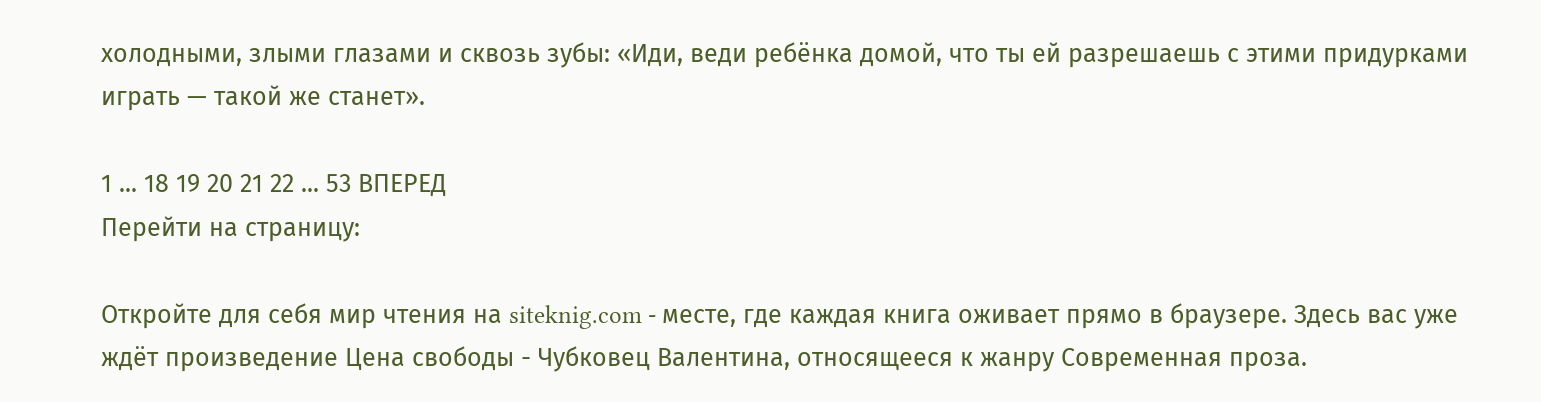холодными, злыми глазами и сквозь зубы: «Иди, веди ребёнка домой, что ты ей разрешаешь с этими придурками играть — такой же станет».

1 ... 18 19 20 21 22 ... 53 ВПЕРЕД
Перейти на страницу:

Откройте для себя мир чтения на siteknig.com - месте, где каждая книга оживает прямо в браузере. Здесь вас уже ждёт произведение Цена свободы - Чубковец Валентина, относящееся к жанру Современная проза.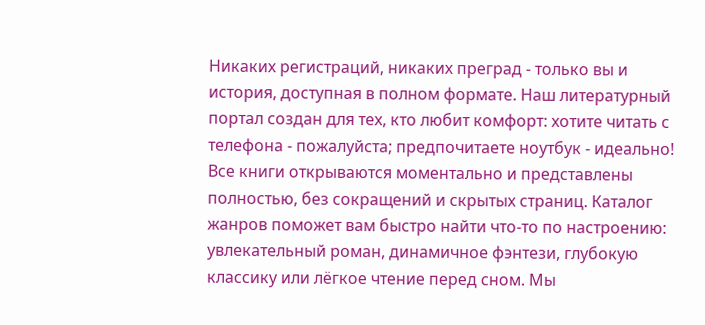Никаких регистраций, никаких преград - только вы и история, доступная в полном формате. Наш литературный портал создан для тех, кто любит комфорт: хотите читать с телефона - пожалуйста; предпочитаете ноутбук - идеально! Все книги открываются моментально и представлены полностью, без сокращений и скрытых страниц. Каталог жанров поможет вам быстро найти что-то по настроению: увлекательный роман, динамичное фэнтези, глубокую классику или лёгкое чтение перед сном. Мы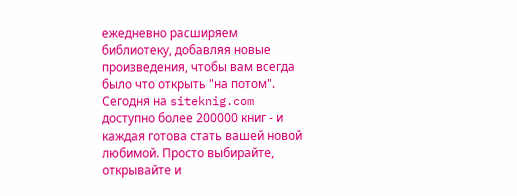ежедневно расширяем библиотеку, добавляя новые произведения, чтобы вам всегда было что открыть "на потом". Сегодня на siteknig.com доступно более 200000 книг - и каждая готова стать вашей новой любимой. Просто выбирайте, открывайте и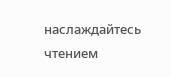наслаждайтесь чтением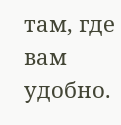там, где вам удобно.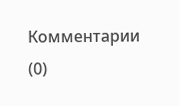Комментарии (0)